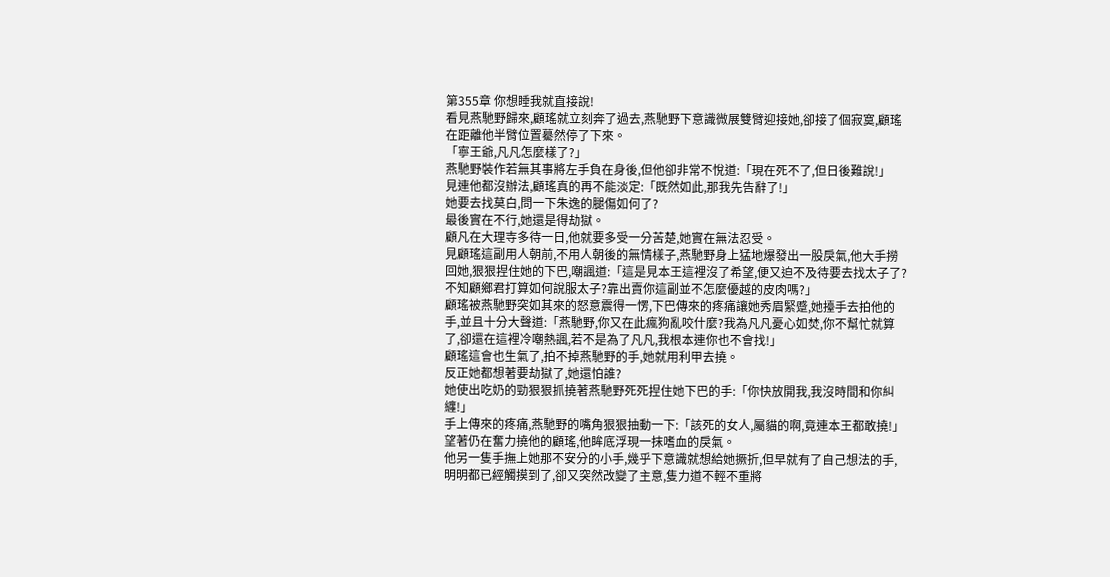第355章 你想睡我就直接說!
看見燕馳野歸來,顧瑤就立刻奔了過去,燕馳野下意識微展雙臂迎接她,卻接了個寂寞,顧瑤在距離他半臂位置驀然停了下來。
「寧王爺,凡凡怎麼樣了?」
燕馳野裝作若無其事將左手負在身後,但他卻非常不悅道:「現在死不了,但日後難說!」
見連他都沒辦法,顧瑤真的再不能淡定:「既然如此,那我先告辭了!」
她要去找莫白,問一下朱逸的腿傷如何了?
最後實在不行,她還是得劫獄。
顧凡在大理寺多待一日,他就要多受一分苦楚,她實在無法忍受。
見顧瑤這副用人朝前,不用人朝後的無情樣子,燕馳野身上猛地爆發出一股戾氣,他大手撈回她,狠狠捏住她的下巴,嘲諷道:「這是見本王這裡沒了希望,便又迫不及待要去找太子了?不知顧鄉君打算如何說服太子?靠出賣你這副並不怎麼優越的皮肉嗎?」
顧瑤被燕馳野突如其來的怒意震得一愣,下巴傳來的疼痛讓她秀眉緊蹙,她擡手去拍他的手,並且十分大聲道:「燕馳野,你又在此瘋狗亂咬什麼?我為凡凡憂心如焚,你不幫忙就算了,卻還在這裡冷嘲熱諷,若不是為了凡凡,我根本連你也不會找!」
顧瑤這會也生氣了,拍不掉燕馳野的手,她就用利甲去撓。
反正她都想著要劫獄了,她還怕誰?
她使出吃奶的勁狠狠抓撓著燕馳野死死捏住她下巴的手:「你快放開我,我沒時間和你糾纏!」
手上傳來的疼痛,燕馳野的嘴角狠狠抽動一下:「該死的女人,屬貓的啊,竟連本王都敢撓!」
望著仍在奮力撓他的顧瑤,他眸底浮現一抹嗜血的戾氣。
他另一隻手撫上她那不安分的小手,幾乎下意識就想給她撅折,但早就有了自己想法的手,明明都已經觸摸到了,卻又突然改變了主意,隻力道不輕不重將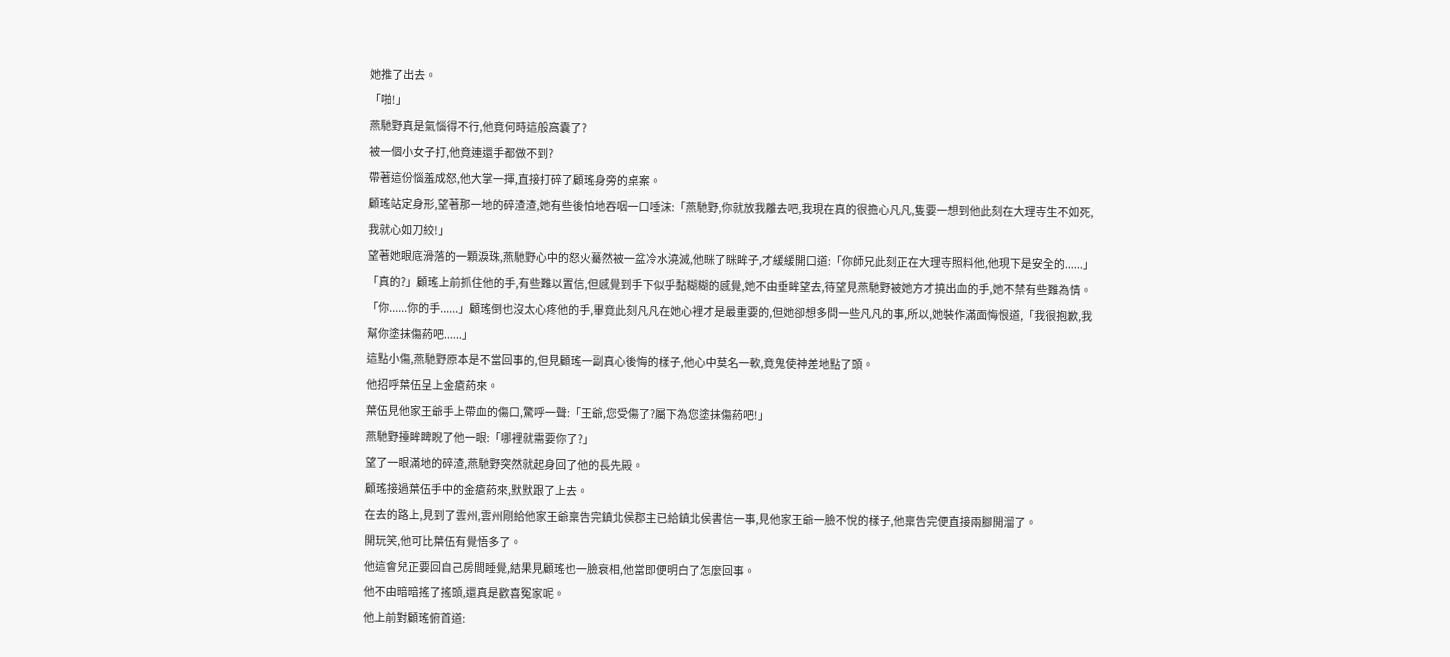她推了出去。
「啪!」
燕馳野真是氣惱得不行,他竟何時這般窩囊了?
被一個小女子打,他竟連還手都做不到?
帶著這份惱羞成怒,他大掌一揮,直接打碎了顧瑤身旁的桌案。
顧瑤站定身形,望著那一地的碎渣渣,她有些後怕地吞咽一口唾沫:「燕馳野,你就放我離去吧,我現在真的很擔心凡凡,隻要一想到他此刻在大理寺生不如死,我就心如刀絞!」
望著她眼底滑落的一顆淚珠,燕馳野心中的怒火驀然被一盆冷水澆滅,他眯了眯眸子,才緩緩開口道:「你師兄此刻正在大理寺照料他,他現下是安全的......」
「真的?」顧瑤上前抓住他的手,有些難以置信,但感覺到手下似乎黏糊糊的感覺,她不由垂眸望去,待望見燕馳野被她方才撓出血的手,她不禁有些難為情。
「你......你的手......」顧瑤倒也沒太心疼他的手,畢竟此刻凡凡在她心裡才是最重要的,但她卻想多問一些凡凡的事,所以,她裝作滿面悔恨道,「我很抱歉,我幫你塗抹傷葯吧......」
這點小傷,燕馳野原本是不當回事的,但見顧瑤一副真心後悔的樣子,他心中莫名一軟,竟鬼使神差地點了頭。
他招呼葉伍呈上金瘡葯來。
葉伍見他家王爺手上帶血的傷口,驚呼一聲:「王爺,您受傷了?屬下為您塗抹傷葯吧!」
燕馳野擡眸睥睨了他一眼:「哪裡就需要你了?」
望了一眼滿地的碎渣,燕馳野突然就起身回了他的長先殿。
顧瑤接過葉伍手中的金瘡葯來,默默跟了上去。
在去的路上,見到了雲州,雲州剛給他家王爺稟告完鎮北侯郡主已給鎮北侯書信一事,見他家王爺一臉不悅的樣子,他稟告完便直接兩腳開溜了。
開玩笑,他可比葉伍有覺悟多了。
他這會兒正要回自己房間睡覺,結果見顧瑤也一臉衰相,他當即便明白了怎麼回事。
他不由暗暗搖了搖頭,還真是歡喜冤家呢。
他上前對顧瑤俯首道: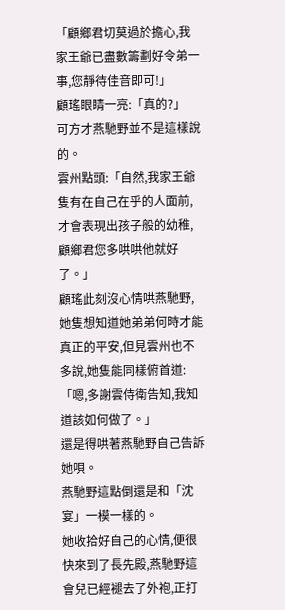「顧鄉君切莫過於擔心,我家王爺已盡數籌劃好令弟一事,您靜待佳音即可!」
顧瑤眼睛一亮:「真的?」
可方才燕馳野並不是這樣說的。
雲州點頭:「自然,我家王爺隻有在自己在乎的人面前,才會表現出孩子般的幼稚,顧鄉君您多哄哄他就好了。」
顧瑤此刻沒心情哄燕馳野,她隻想知道她弟弟何時才能真正的平安,但見雲州也不多說,她隻能同樣俯首道:「嗯,多謝雲侍衛告知,我知道該如何做了。」
還是得哄著燕馳野自己告訴她唄。
燕馳野這點倒還是和「沈宴」一模一樣的。
她收拾好自己的心情,便很快來到了長先殿,燕馳野這會兒已經褪去了外袍,正打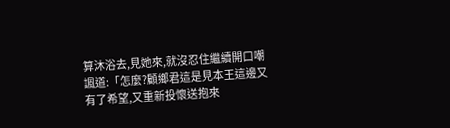算沐浴去,見她來,就沒忍住繼續開口嘲諷道:「怎麼?顧鄉君這是見本王這邊又有了希望,又重新投懷送抱來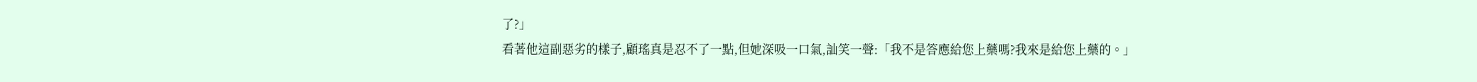了?」
看著他這副惡劣的樣子,顧瑤真是忍不了一點,但她深吸一口氣,訕笑一聲:「我不是答應給您上藥嗎?我來是給您上藥的。」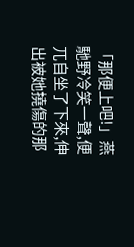「那便上吧!」燕馳野冷笑一聲,便兀自坐了下來,伸出被她撓傷的那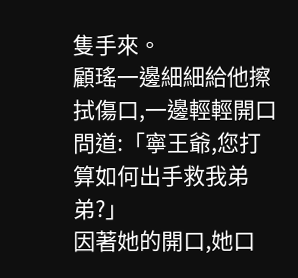隻手來。
顧瑤一邊細細給他擦拭傷口,一邊輕輕開口問道:「寧王爺,您打算如何出手救我弟弟?」
因著她的開口,她口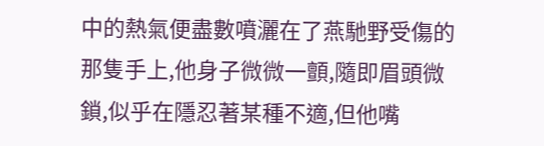中的熱氣便盡數噴灑在了燕馳野受傷的那隻手上,他身子微微一顫,隨即眉頭微鎖,似乎在隱忍著某種不適,但他嘴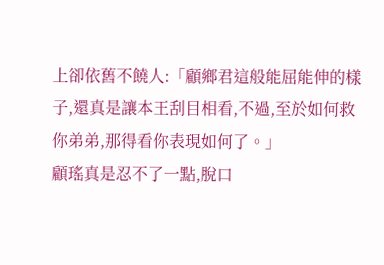上卻依舊不饒人:「顧鄉君這般能屈能伸的樣子,還真是讓本王刮目相看,不過,至於如何救你弟弟,那得看你表現如何了。」
顧瑤真是忍不了一點,脫口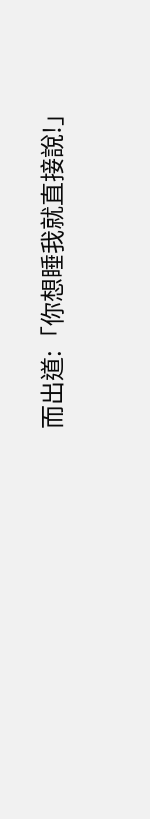而出道:「你想睡我就直接說!」